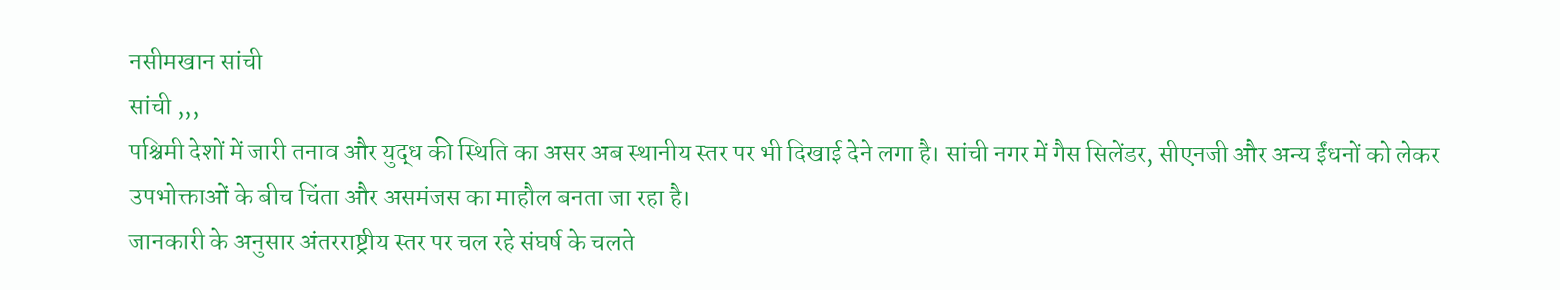नसीमखान सांची
सांची ,,,
पश्चिमी देशों में जारी तनाव और युद्ध की स्थिति का असर अब स्थानीय स्तर पर भी दिखाई देने लगा है। सांची नगर में गैस सिलेंडर, सीएनजी और अन्य ईंधनों को लेकर उपभोक्ताओं के बीच चिंता और असमंजस का माहौल बनता जा रहा है।
जानकारी के अनुसार अंतरराष्ट्रीय स्तर पर चल रहे संघर्ष के चलते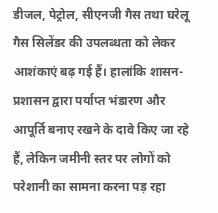डीजल, पेट्रोल, सीएनजी गैस तथा घरेलू गैस सिलेंडर की उपलब्धता को लेकर आशंकाएं बढ़ गई हैं। हालांकि शासन-प्रशासन द्वारा पर्याप्त भंडारण और आपूर्ति बनाए रखने के दावे किए जा रहे हैं, लेकिन जमीनी स्तर पर लोगों को परेशानी का सामना करना पड़ रहा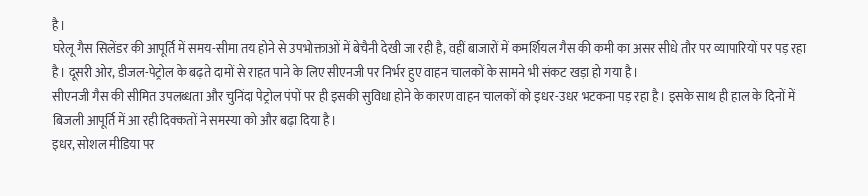है।
घरेलू गैस सिलेंडर की आपूर्ति में समय-सीमा तय होने से उपभोक्ताओं में बेचैनी देखी जा रही है, वहीं बाजारों में कमर्शियल गैस की कमी का असर सीधे तौर पर व्यापारियों पर पड़ रहा है। दूसरी ओर, डीजल-पेट्रोल के बढ़ते दामों से राहत पाने के लिए सीएनजी पर निर्भर हुए वाहन चालकों के सामने भी संकट खड़ा हो गया है।
सीएनजी गैस की सीमित उपलब्धता और चुनिंदा पेट्रोल पंपों पर ही इसकी सुविधा होने के कारण वाहन चालकों को इधर-उधर भटकना पड़ रहा है। इसके साथ ही हाल के दिनों में बिजली आपूर्ति में आ रही दिक्कतों ने समस्या को और बढ़ा दिया है।
इधर, सोशल मीडिया पर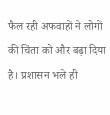फैल रही अफवाहों ने लोगों की चिंता को और बढ़ा दिया है। प्रशासन भले ही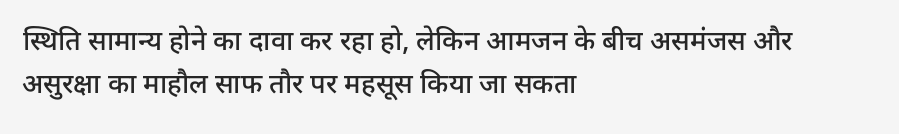स्थिति सामान्य होने का दावा कर रहा हो, लेकिन आमजन के बीच असमंजस और असुरक्षा का माहौल साफ तौर पर महसूस किया जा सकता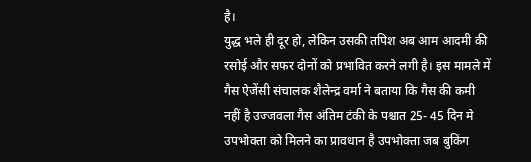है।
युद्ध भले ही दूर हो, लेकिन उसकी तपिश अब आम आदमी की रसोई और सफर दोनों को प्रभावित करने लगी है। इस मामले में गैस ऐजेंसी संचालक शैलेन्द्र वर्मा ने बताया कि गैस की कमी नहीं है उज्जवला गैस अंतिम टंकी के पश्चात 25- 45 दिन मे उपभोक्ता को मिलने का प्रावधान है उपभोक्ता जब बुकिंग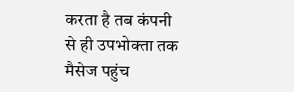करता है तब कंपनी से ही उपभोक्ता तक मैसेज पहुंच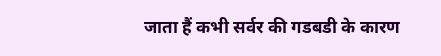जाता हैं कभी सर्वर की गडबडी के कारण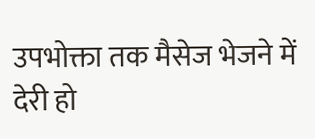उपभोक्ता तक मैसेज भेजने में देरी हो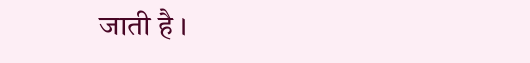जाती है ।